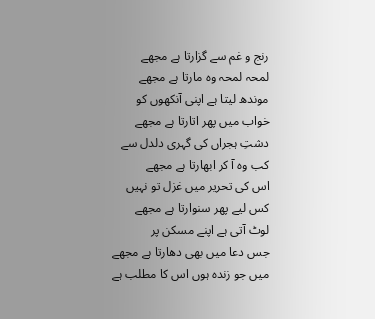رنج و غم سے گزارتا ہے مجھے
لمحہ لمحہ وہ مارتا ہے مجھے
موندھ لیتا ہے اپنی آنکھوں کو
خواب میں پھر اتارتا ہے مجھے
دشتِ ہجراں کی گہری دلدل سے
کب وہ آ کر ابھارتا ہے مجھے
اس کی تحریر میں غزل تو نہیں
کس لیے پھر سنوارتا ہے مجھے
لوٹ آتی ہے اپنے مسکن پر
جس دعا میں بھی دھارتا ہے مجھے
میں جو زندہ ہوں اس کا مطلب ہے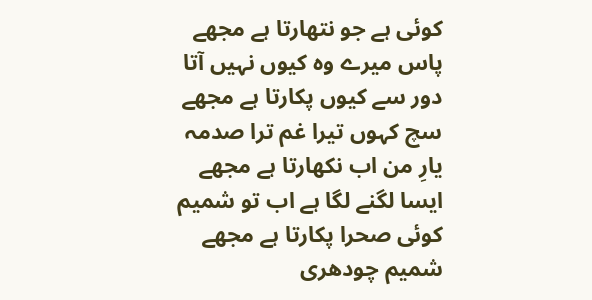کوئی ہے جو نتھارتا ہے مجھے
پاس میرے وہ کیوں نہیں آتا
دور سے کیوں پکارتا ہے مجھے
سچ کہوں تیرا غم ترا صدمہ
یارِ من اب نکھارتا ہے مجھے
ایسا لگنے لگا ہے اب تو شمیم
کوئی صحرا پکارتا ہے مجھے
شمیم چودھری